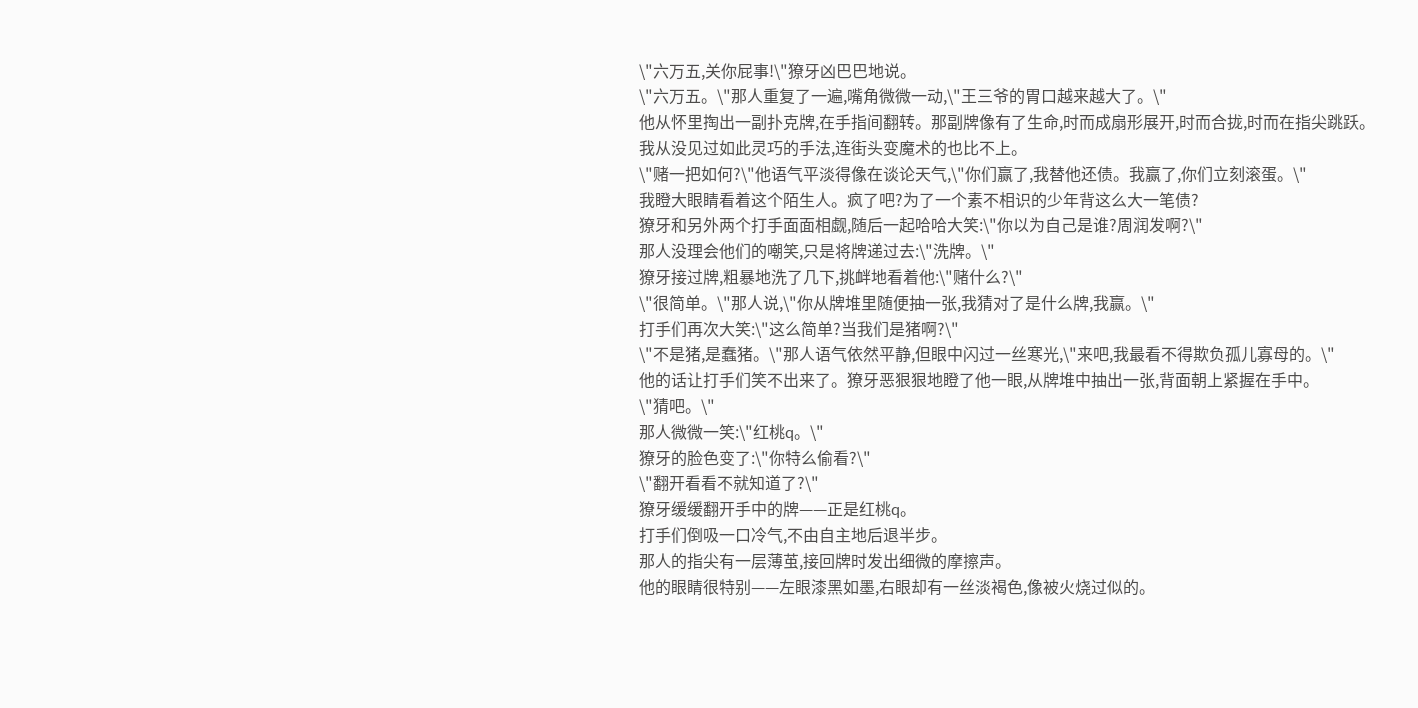\"六万五,关你屁事!\"獠牙凶巴巴地说。
\"六万五。\"那人重复了一遍,嘴角微微一动,\"王三爷的胃口越来越大了。\"
他从怀里掏出一副扑克牌,在手指间翻转。那副牌像有了生命,时而成扇形展开,时而合拢,时而在指尖跳跃。
我从没见过如此灵巧的手法,连街头变魔术的也比不上。
\"赌一把如何?\"他语气平淡得像在谈论天气,\"你们赢了,我替他还债。我赢了,你们立刻滚蛋。\"
我瞪大眼睛看着这个陌生人。疯了吧?为了一个素不相识的少年背这么大一笔债?
獠牙和另外两个打手面面相觑,随后一起哈哈大笑:\"你以为自己是谁?周润发啊?\"
那人没理会他们的嘲笑,只是将牌递过去:\"洗牌。\"
獠牙接过牌,粗暴地洗了几下,挑衅地看着他:\"赌什么?\"
\"很简单。\"那人说,\"你从牌堆里随便抽一张,我猜对了是什么牌,我赢。\"
打手们再次大笑:\"这么简单?当我们是猪啊?\"
\"不是猪,是蠢猪。\"那人语气依然平静,但眼中闪过一丝寒光,\"来吧,我最看不得欺负孤儿寡母的。\"
他的话让打手们笑不出来了。獠牙恶狠狠地瞪了他一眼,从牌堆中抽出一张,背面朝上紧握在手中。
\"猜吧。\"
那人微微一笑:\"红桃q。\"
獠牙的脸色变了:\"你特么偷看?\"
\"翻开看看不就知道了?\"
獠牙缓缓翻开手中的牌——正是红桃q。
打手们倒吸一口冷气,不由自主地后退半步。
那人的指尖有一层薄茧,接回牌时发出细微的摩擦声。
他的眼睛很特别——左眼漆黑如墨,右眼却有一丝淡褐色,像被火烧过似的。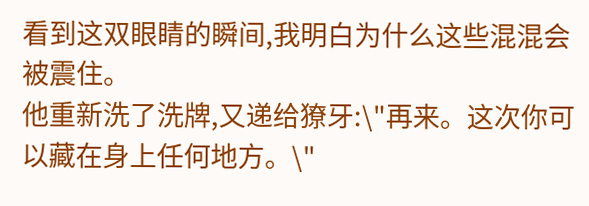看到这双眼睛的瞬间,我明白为什么这些混混会被震住。
他重新洗了洗牌,又递给獠牙:\"再来。这次你可以藏在身上任何地方。\"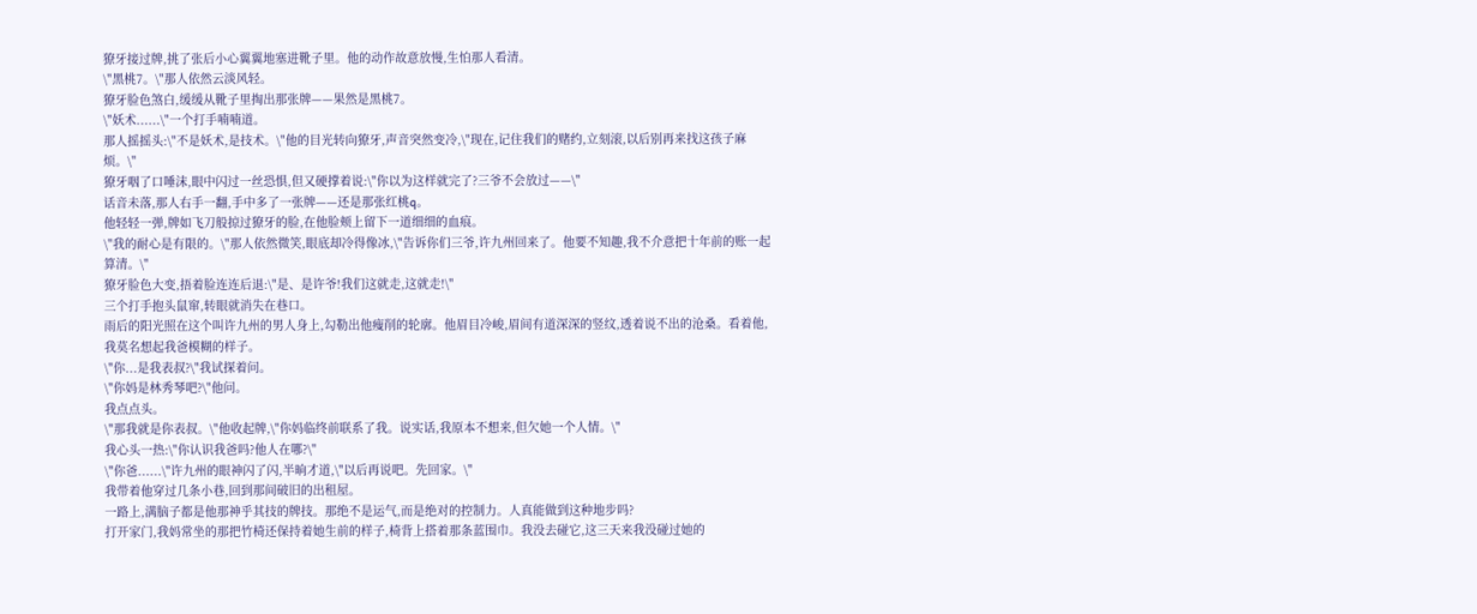獠牙接过牌,挑了张后小心翼翼地塞进靴子里。他的动作故意放慢,生怕那人看清。
\"黑桃7。\"那人依然云淡风轻。
獠牙脸色煞白,缓缓从靴子里掏出那张牌——果然是黑桃7。
\"妖术......\"一个打手喃喃道。
那人摇摇头:\"不是妖术,是技术。\"他的目光转向獠牙,声音突然变冷,\"现在,记住我们的赌约,立刻滚,以后别再来找这孩子麻烦。\"
獠牙咽了口唾沫,眼中闪过一丝恐惧,但又硬撑着说:\"你以为这样就完了?三爷不会放过——\"
话音未落,那人右手一翻,手中多了一张牌——还是那张红桃q。
他轻轻一弹,牌如飞刀般掠过獠牙的脸,在他脸颊上留下一道细细的血痕。
\"我的耐心是有限的。\"那人依然微笑,眼底却冷得像冰,\"告诉你们三爷,许九州回来了。他要不知趣,我不介意把十年前的账一起算清。\"
獠牙脸色大变,捂着脸连连后退:\"是、是许爷!我们这就走,这就走!\"
三个打手抱头鼠窜,转眼就消失在巷口。
雨后的阳光照在这个叫许九州的男人身上,勾勒出他瘦削的轮廓。他眉目冷峻,眉间有道深深的竖纹,透着说不出的沧桑。看着他,我莫名想起我爸模糊的样子。
\"你...是我表叔?\"我试探着问。
\"你妈是林秀琴吧?\"他问。
我点点头。
\"那我就是你表叔。\"他收起牌,\"你妈临终前联系了我。说实话,我原本不想来,但欠她一个人情。\"
我心头一热:\"你认识我爸吗?他人在哪?\"
\"你爸......\"许九州的眼神闪了闪,半晌才道,\"以后再说吧。先回家。\"
我带着他穿过几条小巷,回到那间破旧的出租屋。
一路上,满脑子都是他那神乎其技的牌技。那绝不是运气,而是绝对的控制力。人真能做到这种地步吗?
打开家门,我妈常坐的那把竹椅还保持着她生前的样子,椅背上搭着那条蓝围巾。我没去碰它,这三天来我没碰过她的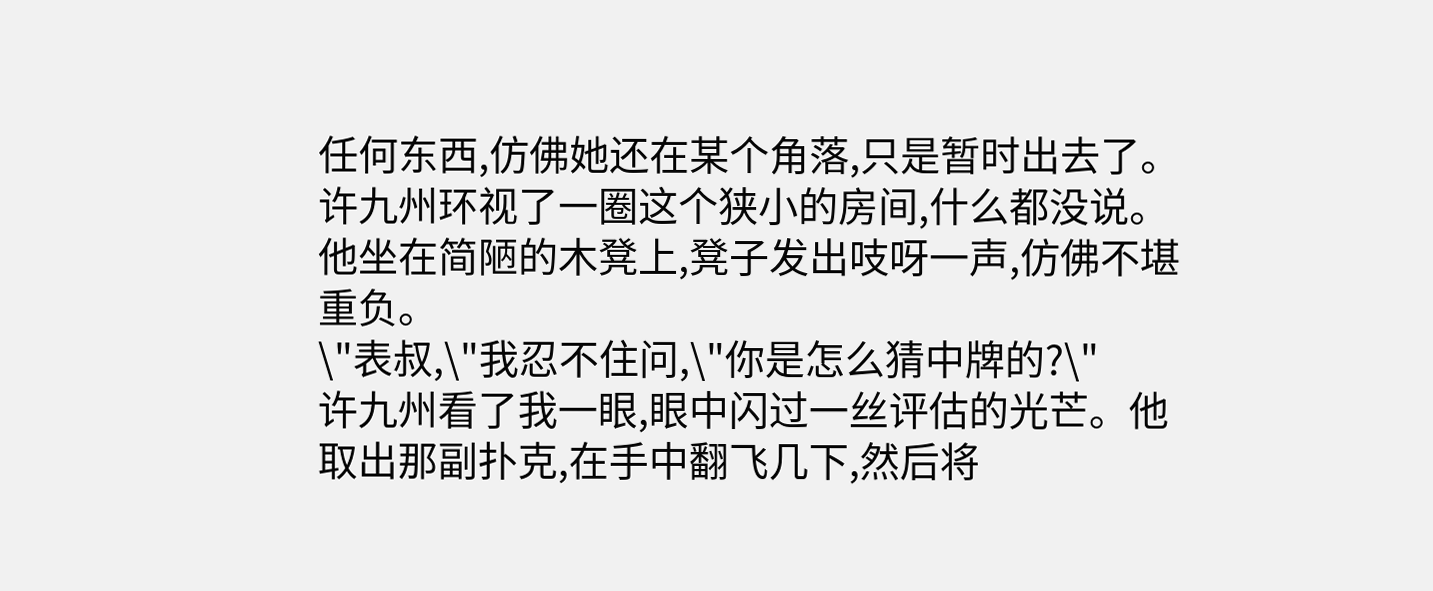任何东西,仿佛她还在某个角落,只是暂时出去了。
许九州环视了一圈这个狭小的房间,什么都没说。他坐在简陋的木凳上,凳子发出吱呀一声,仿佛不堪重负。
\"表叔,\"我忍不住问,\"你是怎么猜中牌的?\"
许九州看了我一眼,眼中闪过一丝评估的光芒。他取出那副扑克,在手中翻飞几下,然后将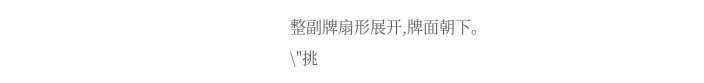整副牌扇形展开,牌面朝下。
\"挑